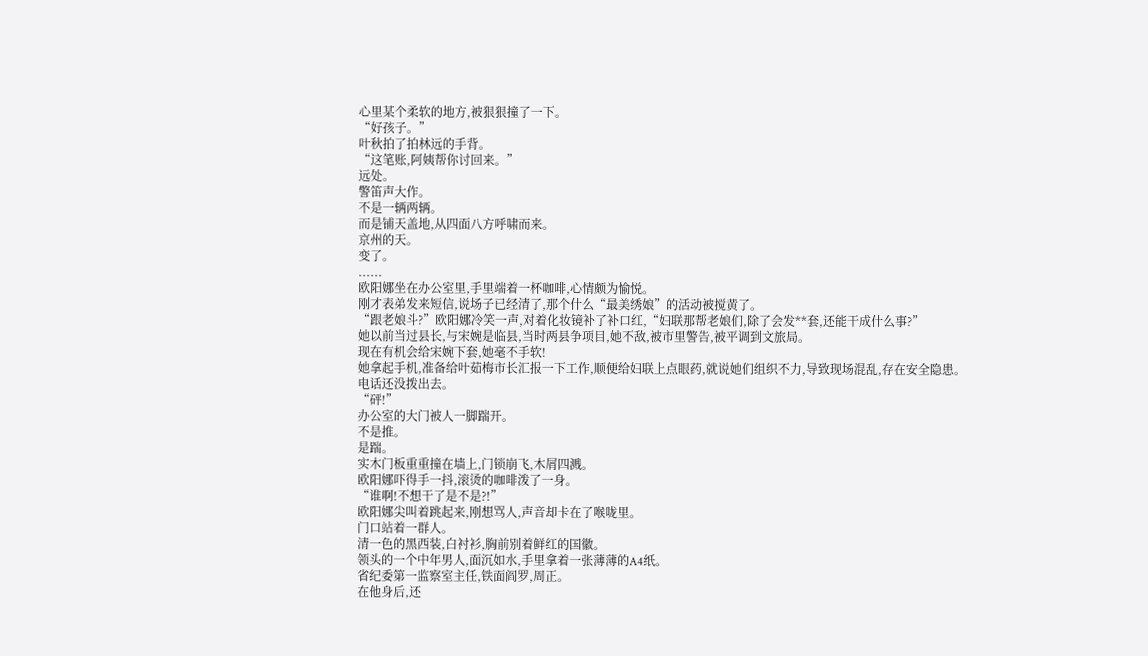心里某个柔软的地方,被狠狠撞了一下。
“好孩子。”
叶秋拍了拍林远的手背。
“这笔账,阿姨帮你讨回来。”
远处。
警笛声大作。
不是一辆两辆。
而是铺天盖地,从四面八方呼啸而来。
京州的天。
变了。
......
欧阳娜坐在办公室里,手里端着一杯咖啡,心情颇为愉悦。
刚才表弟发来短信,说场子已经清了,那个什么“最美绣娘”的活动被搅黄了。
“跟老娘斗?”欧阳娜冷笑一声,对着化妆镜补了补口红,“妇联那帮老娘们,除了会发**套,还能干成什么事?”
她以前当过县长,与宋婉是临县,当时两县争项目,她不敌,被市里警告,被平调到文旅局。
现在有机会给宋婉下套,她毫不手软!
她拿起手机,准备给叶茹梅市长汇报一下工作,顺便给妇联上点眼药,就说她们组织不力,导致现场混乱,存在安全隐患。
电话还没拨出去。
“砰!”
办公室的大门被人一脚踹开。
不是推。
是踹。
实木门板重重撞在墙上,门锁崩飞,木屑四溅。
欧阳娜吓得手一抖,滚烫的咖啡泼了一身。
“谁啊!不想干了是不是?!”
欧阳娜尖叫着跳起来,刚想骂人,声音却卡在了喉咙里。
门口站着一群人。
清一色的黑西装,白衬衫,胸前别着鲜红的国徽。
领头的一个中年男人,面沉如水,手里拿着一张薄薄的A4纸。
省纪委第一监察室主任,铁面阎罗,周正。
在他身后,还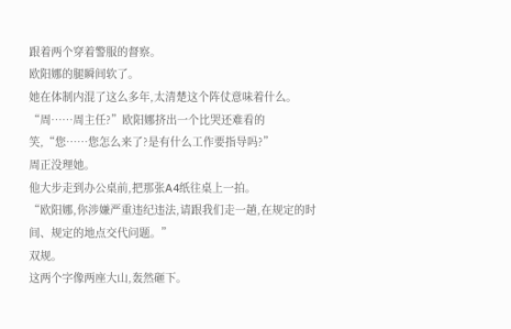跟着两个穿着警服的督察。
欧阳娜的腿瞬间软了。
她在体制内混了这么多年,太清楚这个阵仗意味着什么。
“周……周主任?”欧阳娜挤出一个比哭还难看的笑,“您……您怎么来了?是有什么工作要指导吗?”
周正没理她。
他大步走到办公桌前,把那张A4纸往桌上一拍。
“欧阳娜,你涉嫌严重违纪违法,请跟我们走一趟,在规定的时间、规定的地点交代问题。”
双规。
这两个字像两座大山,轰然砸下。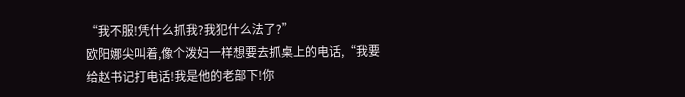“我不服!凭什么抓我?我犯什么法了?”
欧阳娜尖叫着,像个泼妇一样想要去抓桌上的电话,“我要给赵书记打电话!我是他的老部下!你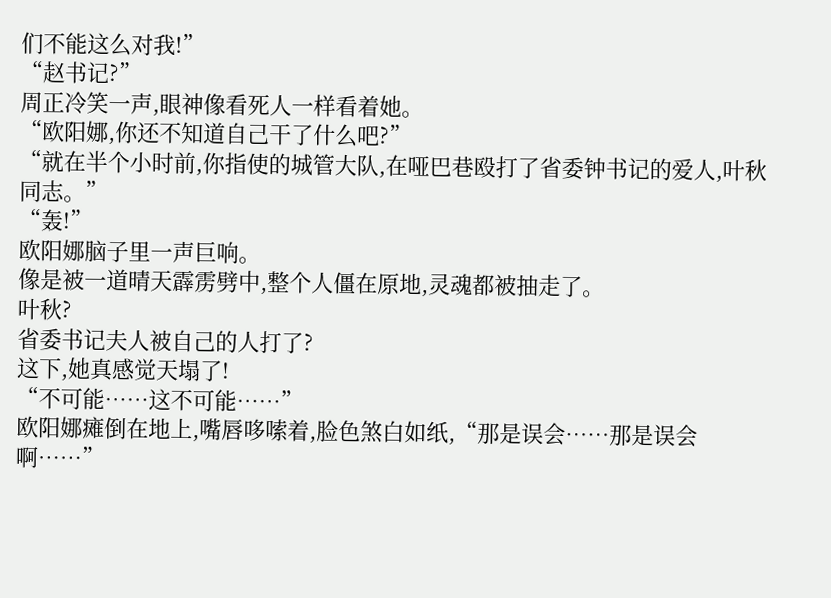们不能这么对我!”
“赵书记?”
周正冷笑一声,眼神像看死人一样看着她。
“欧阳娜,你还不知道自己干了什么吧?”
“就在半个小时前,你指使的城管大队,在哑巴巷殴打了省委钟书记的爱人,叶秋同志。”
“轰!”
欧阳娜脑子里一声巨响。
像是被一道晴天霹雳劈中,整个人僵在原地,灵魂都被抽走了。
叶秋?
省委书记夫人被自己的人打了?
这下,她真感觉天塌了!
“不可能……这不可能……”
欧阳娜瘫倒在地上,嘴唇哆嗦着,脸色煞白如纸,“那是误会……那是误会啊……”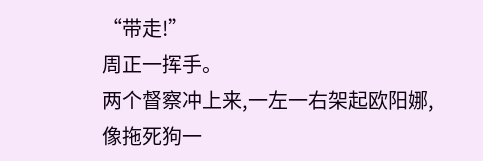“带走!”
周正一挥手。
两个督察冲上来,一左一右架起欧阳娜,像拖死狗一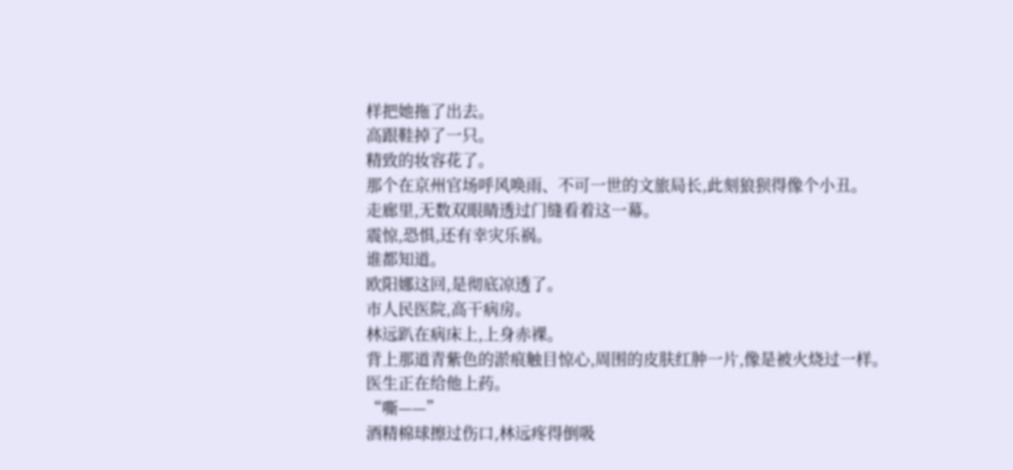样把她拖了出去。
高跟鞋掉了一只。
精致的妆容花了。
那个在京州官场呼风唤雨、不可一世的文旅局长,此刻狼狈得像个小丑。
走廊里,无数双眼睛透过门缝看着这一幕。
震惊,恐惧,还有幸灾乐祸。
谁都知道。
欧阳娜这回,是彻底凉透了。
市人民医院,高干病房。
林远趴在病床上,上身赤裸。
背上那道青紫色的淤痕触目惊心,周围的皮肤红肿一片,像是被火烧过一样。
医生正在给他上药。
“嘶——”
酒精棉球擦过伤口,林远疼得倒吸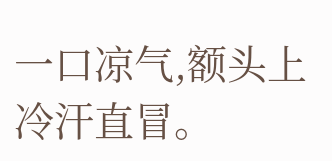一口凉气,额头上冷汗直冒。